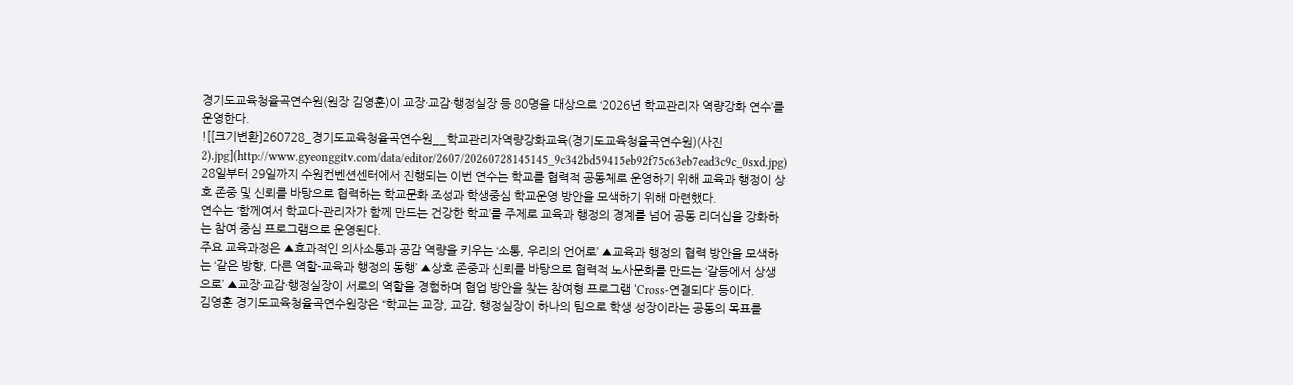경기도교육청율곡연수원(원장 김영훈)이 교장·교감·행정실장 등 80명을 대상으로 ‘2026년 학교관리자 역량강화 연수’를 운영한다.
![[크기변환]260728_경기도교육청율곡연수원__학교관리자역량강화교육(경기도교육청율곡연수원)(사진2).jpg](http://www.gyeonggitv.com/data/editor/2607/20260728145145_9c342bd59415eb92f75c63eb7ead3c9c_0sxd.jpg)
28일부터 29일까지 수원컨벤션센터에서 진행되는 이번 연수는 학교를 협력적 공동체로 운영하기 위해 교육과 행정이 상호 존중 및 신뢰를 바탕으로 협력하는 학교문화 조성과 학생중심 학교운영 방안을 모색하기 위해 마련했다.
연수는 ‘함께여서 학교다-관리자가 함께 만드는 건강한 학교’를 주제로 교육과 행정의 경계를 넘어 공동 리더십을 강화하는 참여 중심 프로그램으로 운영된다.
주요 교육과정은 ▲효과적인 의사소통과 공감 역량을 키우는 ‘소통, 우리의 언어로’ ▲교육과 행정의 협력 방안을 모색하는 ‘같은 방향, 다른 역할-교육과 행정의 동행’ ▲상호 존중과 신뢰를 바탕으로 협력적 노사문화를 만드는 ‘갈등에서 상생으로’ ▲교장·교감·행정실장이 서로의 역할을 경험하며 협업 방안을 찾는 참여형 프로그램 ‘Cross-연결되다’ 등이다.
김영훈 경기도교육청율곡연수원장은 “학교는 교장, 교감, 행정실장이 하나의 팀으로 학생 성장이라는 공동의 목표를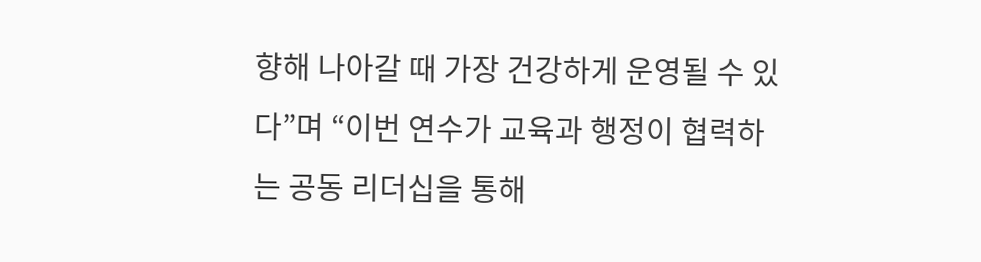향해 나아갈 때 가장 건강하게 운영될 수 있다”며 “이번 연수가 교육과 행정이 협력하는 공동 리더십을 통해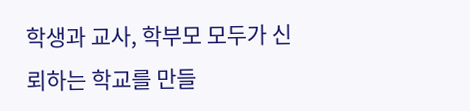학생과 교사, 학부모 모두가 신뢰하는 학교를 만들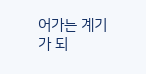어가는 계기가 되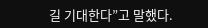길 기대한다”고 말했다.